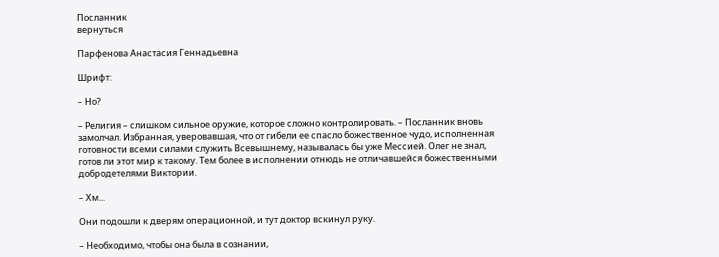Посланник
вернуться

Парфенова Анастасия Геннадьевна

Шрифт:

– Но?

– Религия – слишком сильное оружие, которое сложно контролировать. – Посланник вновь замолчал. Избранная, уверовавшая, что от гибели ее спасло божественное чудо, исполненная готовности всеми силами служить Всевышнему, называлась бы уже Мессией. Олег не знал, готов ли этот мир к такому. Тем более в исполнении отнюдь не отличавшейся божественными добродетелями Виктории.

– Хм...

Они подошли к дверям операционной, и тут доктор вскинул руку.

– Необходимо, чтобы она была в сознании,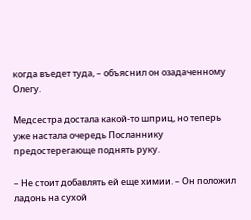когда въедет туда, – объяснил он озадаченному Олегу.

Медсестра достала какой-то шприц, но теперь уже настала очередь Посланнику предостерегающе поднять руку.

– Не стоит добавлять ей еще химии. – Он положил ладонь на сухой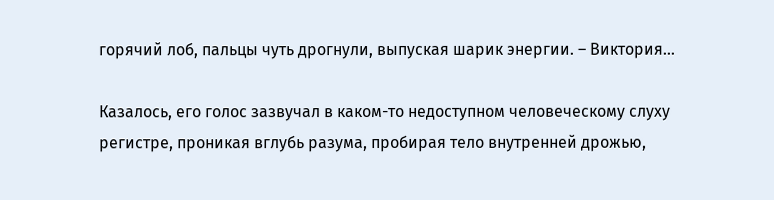горячий лоб, пальцы чуть дрогнули, выпуская шарик энергии. – Виктория...

Казалось, его голос зазвучал в каком-то недоступном человеческому слуху регистре, проникая вглубь разума, пробирая тело внутренней дрожью,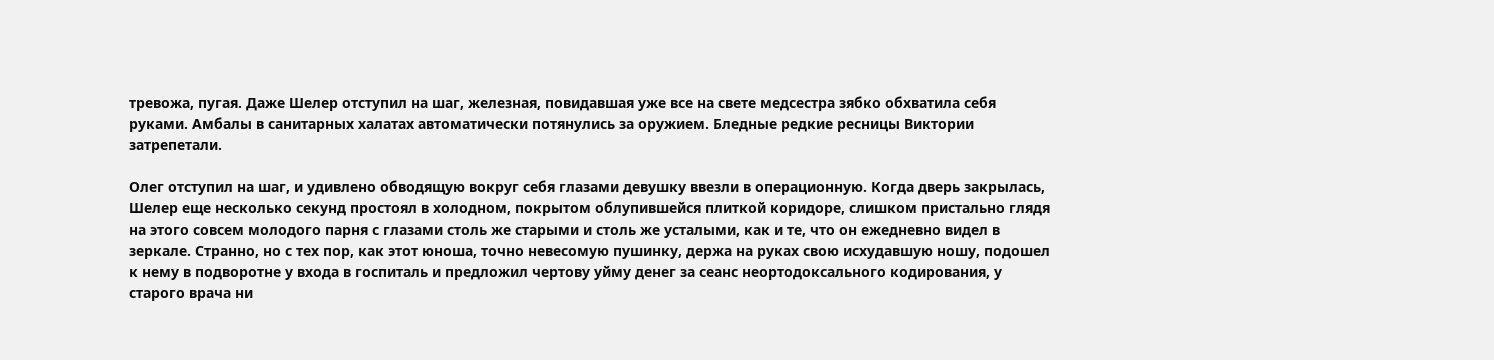тревожа, пугая. Даже Шелер отступил на шаг, железная, повидавшая уже все на свете медсестра зябко обхватила себя руками. Амбалы в санитарных халатах автоматически потянулись за оружием. Бледные редкие ресницы Виктории затрепетали.

Олег отступил на шаг, и удивлено обводящую вокруг себя глазами девушку ввезли в операционную. Когда дверь закрылась, Шелер еще несколько секунд простоял в холодном, покрытом облупившейся плиткой коридоре, слишком пристально глядя на этого совсем молодого парня с глазами столь же старыми и столь же усталыми, как и те, что он ежедневно видел в зеркале. Странно, но с тех пор, как этот юноша, точно невесомую пушинку, держа на руках свою исхудавшую ношу, подошел к нему в подворотне у входа в госпиталь и предложил чертову уйму денег за сеанс неортодоксального кодирования, у старого врача ни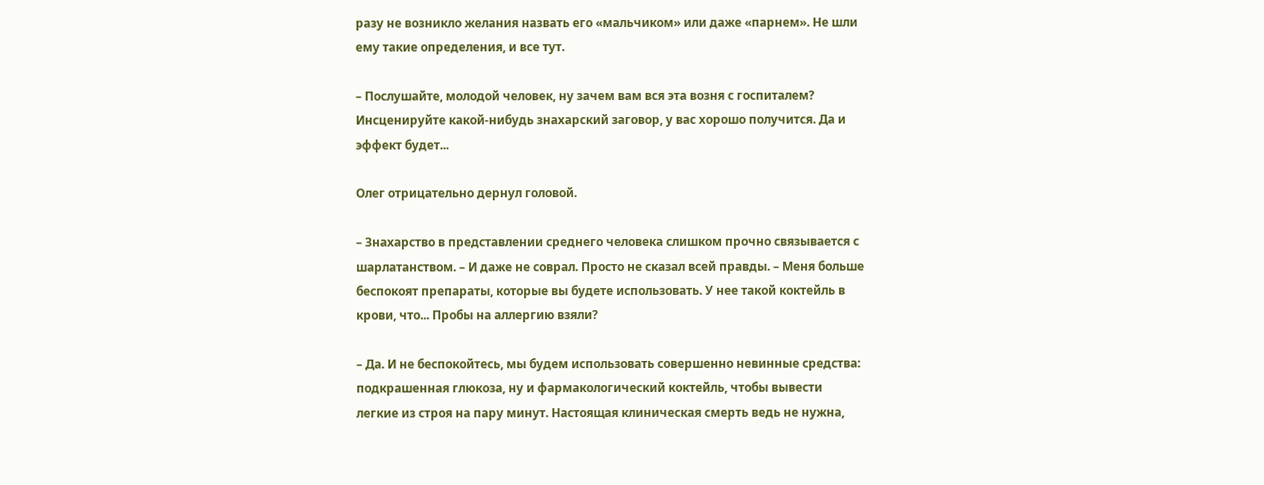разу не возникло желания назвать его «мальчиком» или даже «парнем». Не шли ему такие определения, и все тут.

– Послушайте, молодой человек, ну зачем вам вся эта возня с госпиталем? Инсценируйте какой-нибудь знахарский заговор, у вас хорошо получится. Да и эффект будет...

Олег отрицательно дернул головой.

– Знахарство в представлении среднего человека слишком прочно связывается с шарлатанством. – И даже не соврал. Просто не сказал всей правды. – Меня больше беспокоят препараты, которые вы будете использовать. У нее такой коктейль в крови, что... Пробы на аллергию взяли?

– Да. И не беспокойтесь, мы будем использовать совершенно невинные средства: подкрашенная глюкоза, ну и фармакологический коктейль, чтобы вывести легкие из строя на пару минут. Настоящая клиническая смерть ведь не нужна,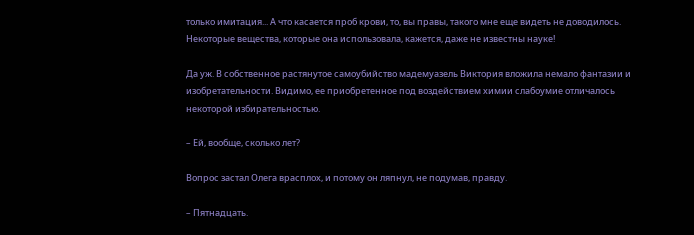только имитация... А что касается проб крови, то, вы правы, такого мне еще видеть не доводилось. Некоторые вещества, которые она использовала, кажется, даже не известны науке!

Да уж. В собственное растянутое самоубийство мадемуазель Виктория вложила немало фантазии и изобретательности. Видимо, ее приобретенное под воздействием химии слабоумие отличалось некоторой избирательностью.

– Ей, вообще, сколько лет?

Вопрос застал Олега врасплох, и потому он ляпнул, не подумав, правду.

– Пятнадцать.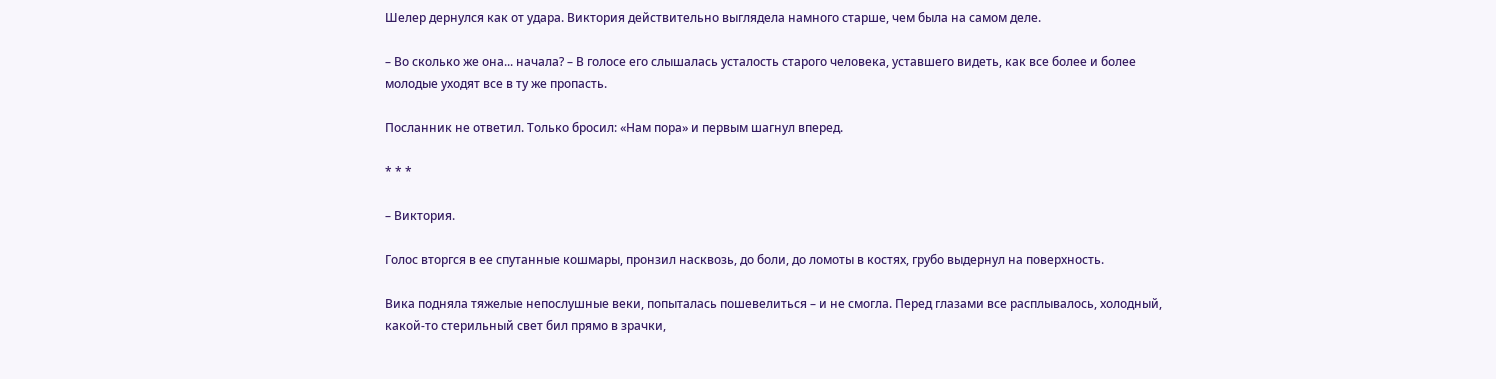Шелер дернулся как от удара. Виктория действительно выглядела намного старше, чем была на самом деле.

– Во сколько же она... начала? – В голосе его слышалась усталость старого человека, уставшего видеть, как все более и более молодые уходят все в ту же пропасть.

Посланник не ответил. Только бросил: «Нам пора» и первым шагнул вперед.

* * *

– Виктория.

Голос вторгся в ее спутанные кошмары, пронзил насквозь, до боли, до ломоты в костях, грубо выдернул на поверхность.

Вика подняла тяжелые непослушные веки, попыталась пошевелиться – и не смогла. Перед глазами все расплывалось, холодный, какой-то стерильный свет бил прямо в зрачки,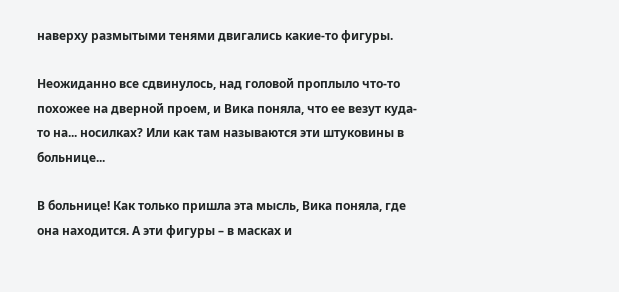наверху размытыми тенями двигались какие-то фигуры.

Неожиданно все сдвинулось, над головой проплыло что-то похожее на дверной проем, и Вика поняла, что ее везут куда-то на... носилках? Или как там называются эти штуковины в больнице...

В больнице! Как только пришла эта мысль, Вика поняла, где она находится. А эти фигуры – в масках и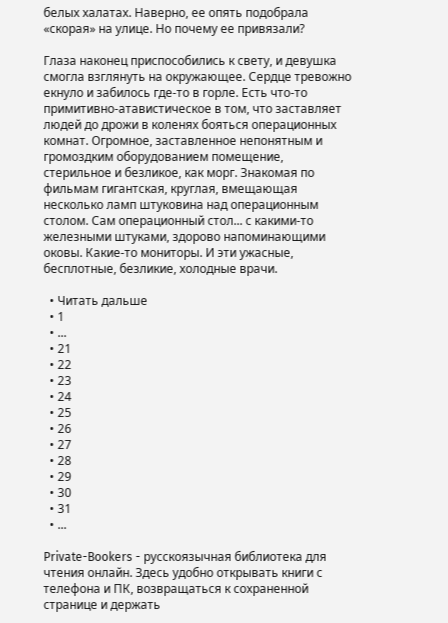белых халатах. Наверно, ее опять подобрала «скорая» на улице. Но почему ее привязали?

Глаза наконец приспособились к свету, и девушка смогла взглянуть на окружающее. Сердце тревожно екнуло и забилось где-то в горле. Есть что-то примитивно-атавистическое в том, что заставляет людей до дрожи в коленях бояться операционных комнат. Огромное, заставленное непонятным и громоздким оборудованием помещение, стерильное и безликое, как морг. Знакомая по фильмам гигантская, круглая, вмещающая несколько ламп штуковина над операционным столом. Сам операционный стол... с какими-то железными штуками, здорово напоминающими оковы. Какие-то мониторы. И эти ужасные, бесплотные, безликие, холодные врачи.

  • Читать дальше
  • 1
  • ...
  • 21
  • 22
  • 23
  • 24
  • 25
  • 26
  • 27
  • 28
  • 29
  • 30
  • 31
  • ...

Private-Bookers - русскоязычная библиотека для чтения онлайн. Здесь удобно открывать книги с телефона и ПК, возвращаться к сохраненной странице и держать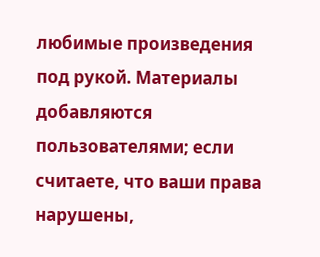любимые произведения под рукой. Материалы добавляются пользователями; если считаете, что ваши права нарушены,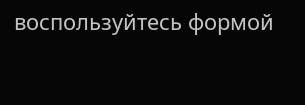воспользуйтесь формой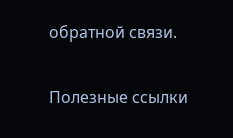обратной связи.

Полезные ссылки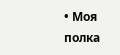• Моя полка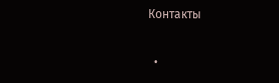Контакты

  •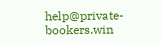help@private-bookers.win